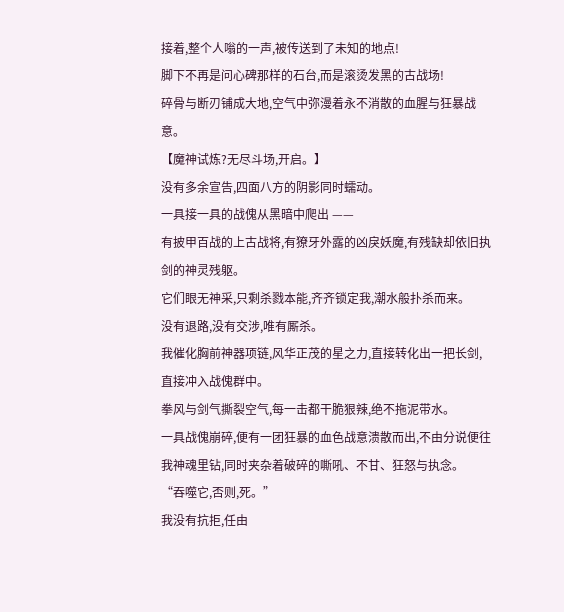接着,整个人嗡的一声,被传送到了未知的地点!
脚下不再是问心碑那样的石台,而是滚烫发黑的古战场!
碎骨与断刃铺成大地,空气中弥漫着永不消散的血腥与狂暴战意。
【魔神试炼?无尽斗场,开启。】
没有多余宣告,四面八方的阴影同时蠕动。
一具接一具的战傀从黑暗中爬出 ——
有披甲百战的上古战将,有獠牙外露的凶戾妖魔,有残缺却依旧执剑的神灵残躯。
它们眼无神采,只剩杀戮本能,齐齐锁定我,潮水般扑杀而来。
没有退路,没有交涉,唯有厮杀。
我催化胸前神器项链,风华正茂的星之力,直接转化出一把长剑,直接冲入战傀群中。
拳风与剑气撕裂空气,每一击都干脆狠辣,绝不拖泥带水。
一具战傀崩碎,便有一团狂暴的血色战意溃散而出,不由分说便往我神魂里钻,同时夹杂着破碎的嘶吼、不甘、狂怒与执念。
“吞噬它,否则,死。”
我没有抗拒,任由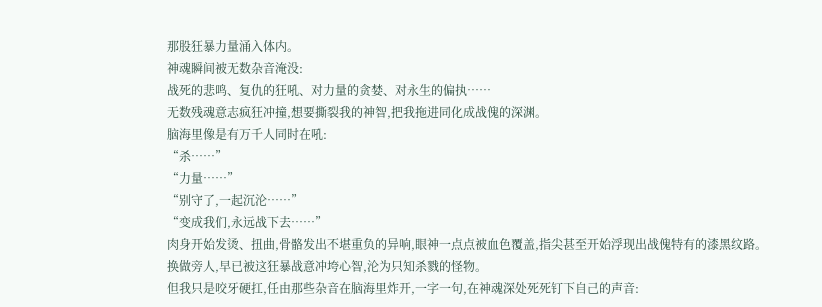那股狂暴力量涌入体内。
神魂瞬间被无数杂音淹没:
战死的悲鸣、复仇的狂吼、对力量的贪婪、对永生的偏执……
无数残魂意志疯狂冲撞,想要撕裂我的神智,把我拖进同化成战傀的深渊。
脑海里像是有万千人同时在吼:
“杀……”
“力量……”
“别守了,一起沉沦……”
“变成我们,永远战下去……”
肉身开始发烫、扭曲,骨骼发出不堪重负的异响,眼神一点点被血色覆盖,指尖甚至开始浮现出战傀特有的漆黑纹路。
换做旁人,早已被这狂暴战意冲垮心智,沦为只知杀戮的怪物。
但我只是咬牙硬扛,任由那些杂音在脑海里炸开,一字一句,在神魂深处死死钉下自己的声音: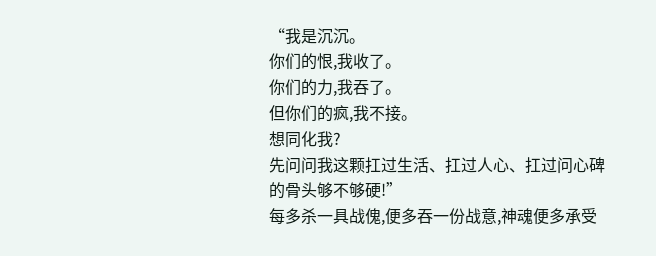“我是沉沉。
你们的恨,我收了。
你们的力,我吞了。
但你们的疯,我不接。
想同化我?
先问问我这颗扛过生活、扛过人心、扛过问心碑的骨头够不够硬!”
每多杀一具战傀,便多吞一份战意,神魂便多承受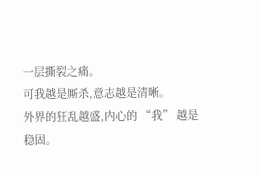一层撕裂之痛。
可我越是厮杀,意志越是清晰。
外界的狂乱越盛,内心的 “我” 越是稳固。